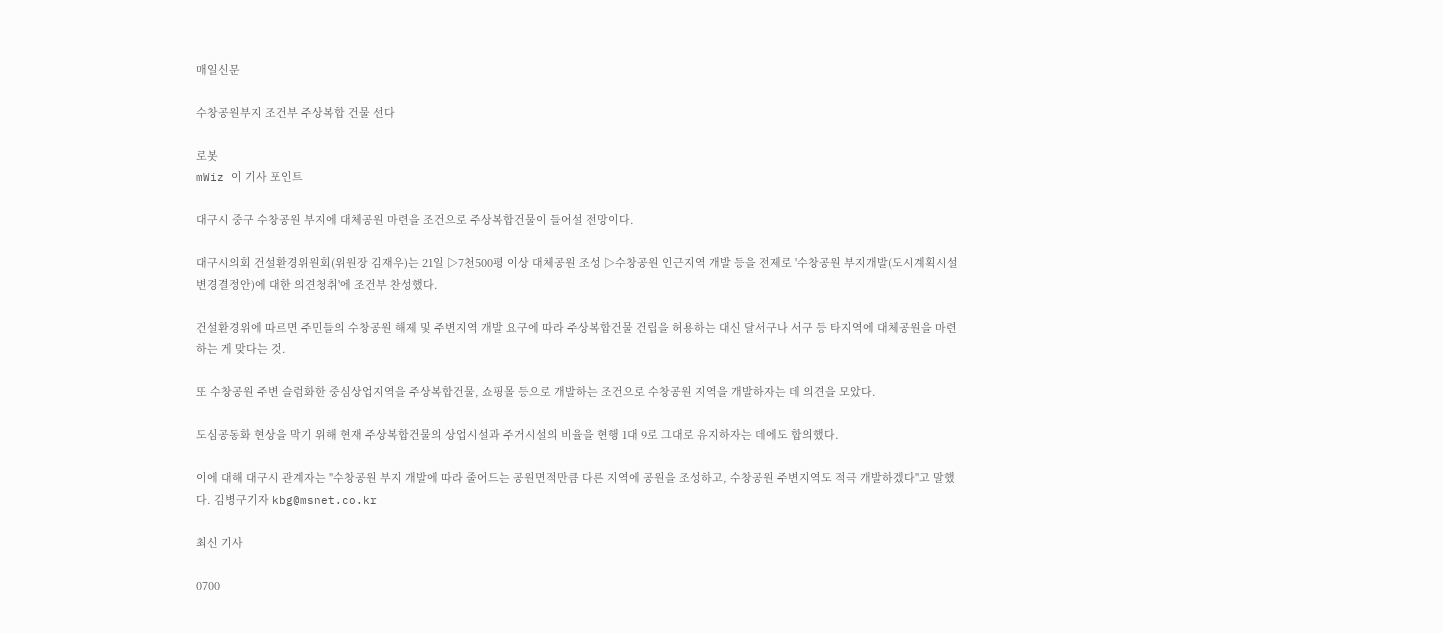매일신문

수창공원부지 조건부 주상복합 건물 선다

로봇
mWiz 이 기사 포인트

대구시 중구 수창공원 부지에 대체공원 마련을 조건으로 주상복합건물이 들어설 전망이다.

대구시의회 건설환경위원회(위원장 김재우)는 21일 ▷7천500평 이상 대체공원 조성 ▷수창공원 인근지역 개발 등을 전제로 '수창공원 부지개발(도시계획시설 변경결정안)에 대한 의견청취'에 조건부 찬성했다.

건설환경위에 따르면 주민들의 수창공원 해제 및 주변지역 개발 요구에 따라 주상복합건물 건립을 허용하는 대신 달서구나 서구 등 타지역에 대체공원을 마련하는 게 맞다는 것.

또 수창공원 주변 슬럼화한 중심상업지역을 주상복합건물, 쇼핑몰 등으로 개발하는 조건으로 수창공원 지역을 개발하자는 데 의견을 모았다.

도심공동화 현상을 막기 위해 현재 주상복합건물의 상업시설과 주거시설의 비율을 현행 1대 9로 그대로 유지하자는 데에도 합의했다.

이에 대해 대구시 관계자는 "수창공원 부지 개발에 따라 줄어드는 공원면적만큼 다른 지역에 공원을 조성하고, 수창공원 주변지역도 적극 개발하겠다"고 말했다. 김병구기자 kbg@msnet.co.kr

최신 기사

0700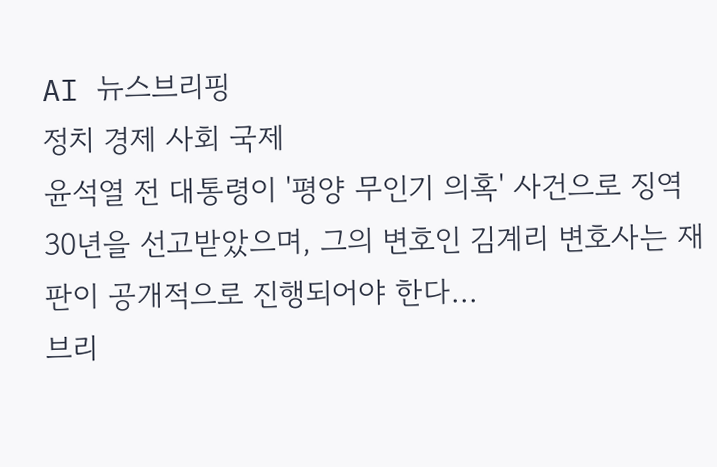AI 뉴스브리핑
정치 경제 사회 국제
윤석열 전 대통령이 '평양 무인기 의혹' 사건으로 징역 30년을 선고받았으며, 그의 변호인 김계리 변호사는 재판이 공개적으로 진행되어야 한다...
브리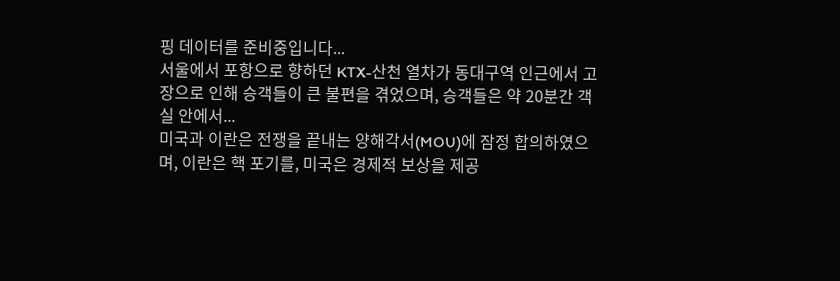핑 데이터를 준비중입니다...
서울에서 포항으로 향하던 KTX-산천 열차가 동대구역 인근에서 고장으로 인해 승객들이 큰 불편을 겪었으며, 승객들은 약 20분간 객실 안에서...
미국과 이란은 전쟁을 끝내는 양해각서(MOU)에 잠정 합의하였으며, 이란은 핵 포기를, 미국은 경제적 보상을 제공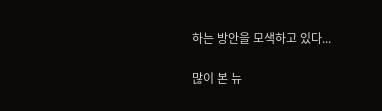하는 방안을 모색하고 있다...

많이 본 뉴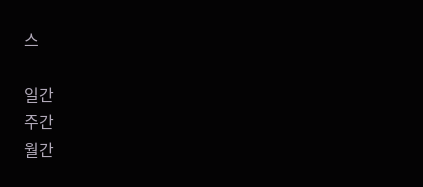스

일간
주간
월간